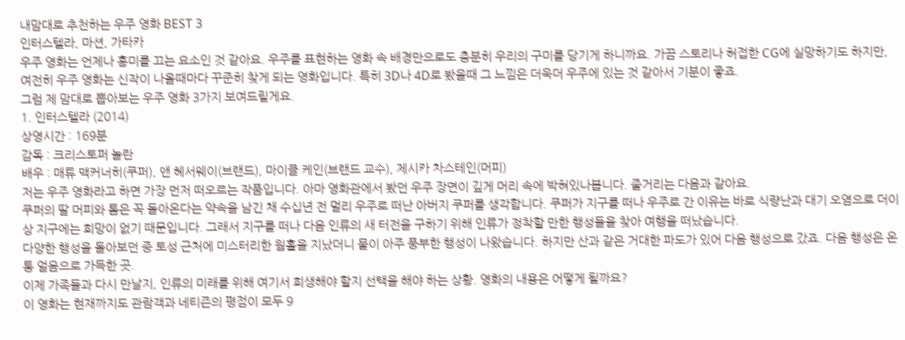내맘대로 추천하는 우주 영화 BEST 3
인터스텔라, 마션, 가타카
우주 영화는 언제나 흥미를 끄는 요소인 것 같아요. 우주를 표현하는 영화 속 배경만으로도 충분히 우리의 구미를 당기게 하니까요. 가끔 스토리나 허접한 CG에 실망하기도 하지만, 여전히 우주 영화는 신작이 나올때마다 꾸준히 찾게 되는 영화입니다. 특히 3D나 4D로 봤을때 그 느낌은 더욱더 우주에 있는 것 같아서 기분이 좋죠.
그럼 제 맘대로 뽑아보는 우주 영화 3가지 보여드릴게요.
1. 인터스텔라 (2014)
상영시간 : 169분
감독 : 크리스토퍼 놀란
배우 : 매튜 맥커너히(쿠퍼), 앤 헤서웨이(브랜드), 마이클 케인(브랜드 교수), 제시카 차스테인(머피)
저는 우주 영화라고 하면 가장 먼저 떠오르는 작품입니다. 아마 영화관에서 봤던 우주 장면이 깊게 머리 속에 박혀있나봅니다. 줄거리는 다음과 같아요.
쿠퍼의 딸 머피와 톰은 꼭 돌아온다는 약속을 남긴 채 수십년 전 멀리 우주로 떠난 아버지 쿠퍼를 생각합니다. 쿠퍼가 지구를 떠나 우주로 간 이유는 바로 식량난과 대기 오염으로 더이상 지구에는 희망이 없기 때문입니다. 그래서 지구를 떠나 다음 인류의 새 터전을 구하기 위해 인류가 정착할 만한 행성들을 찾아 여행을 떠났습니다.
다양한 행성을 돌아보던 중 토성 근처에 미스터리한 웜홀을 지났더니 물이 아주 풍부한 행성이 나왔습니다. 하지만 산과 같은 거대한 파도가 있어 다음 행성으로 갔죠. 다음 행성은 온통 얼음으로 가득한 곳.
이제 가족들과 다시 만날지, 인류의 미래를 위해 여기서 희생해야 할지 선택을 해야 하는 상황. 영화의 내용은 어떻게 될까요?
이 영화는 현재까지도 관람객과 네티즌의 평점이 모두 9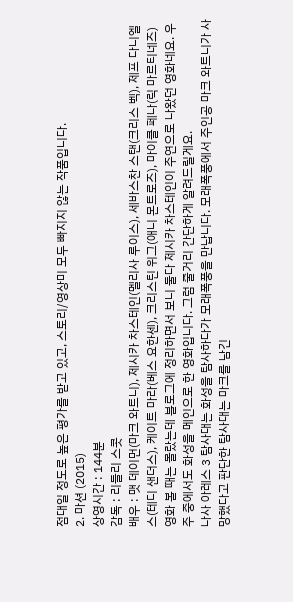점대일 정도로 높은 평가를 받고 있고, 스토리/영상미 모두 빠지지 않는 작품입니다.
2. 마션 (2015)
상영시간 : 144분
감독 : 리들리 스콧
배우 : 맷 데이먼(마크 와트니), 제시카 차스테인(멜리사 루이스), 세바스찬 스탠(크리스 벡), 제프 다니엘스(테디 샌더스), 케이트 마라(베스 요한센), 크리스틴 위그(애니 몬트로즈), 마이클 페나(릭 마르티네즈)
영화 볼 때는 몰랐는데 블로그에 정리하면서 보니 둘다 제시카 차스테인이 주연으로 나왔던 영화네요. 우주 중에서도 화성을 메인으로 한 영화입니다. 그럼 줄거리 간단하게 알려드릴게요.
나사 아레스 3 탐사대는 화성을 탐사하다가 모래폭풍을 만납니다. 모래폭풍에서 주인공 마크 와트니가 사망했다고 판단한 탐사대는 마크를 남긴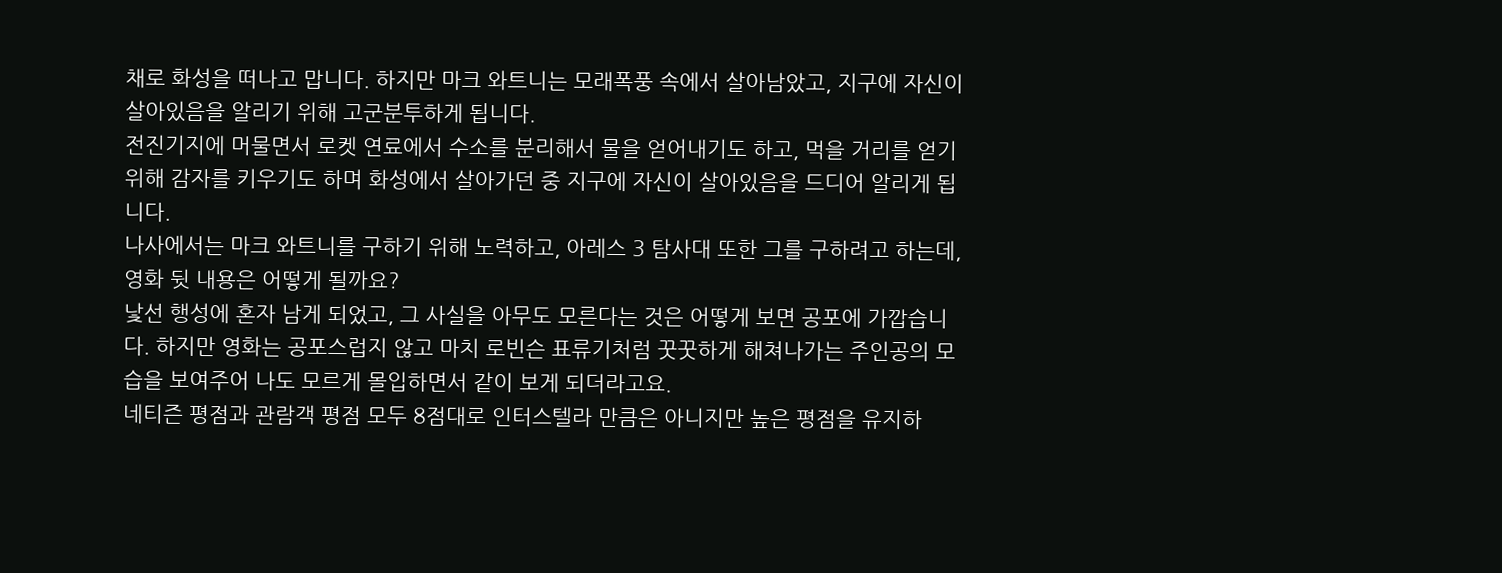채로 화성을 떠나고 맙니다. 하지만 마크 와트니는 모래폭풍 속에서 살아남았고, 지구에 자신이 살아있음을 알리기 위해 고군분투하게 됩니다.
전진기지에 머물면서 로켓 연료에서 수소를 분리해서 물을 얻어내기도 하고, 먹을 거리를 얻기 위해 감자를 키우기도 하며 화성에서 살아가던 중 지구에 자신이 살아있음을 드디어 알리게 됩니다.
나사에서는 마크 와트니를 구하기 위해 노력하고, 아레스 3 탐사대 또한 그를 구하려고 하는데, 영화 뒷 내용은 어떻게 될까요?
낯선 행성에 혼자 남게 되었고, 그 사실을 아무도 모른다는 것은 어떻게 보면 공포에 가깝습니다. 하지만 영화는 공포스럽지 않고 마치 로빈슨 표류기처럼 꿋꿋하게 해쳐나가는 주인공의 모습을 보여주어 나도 모르게 몰입하면서 같이 보게 되더라고요.
네티즌 평점과 관람객 평점 모두 8점대로 인터스텔라 만큼은 아니지만 높은 평점을 유지하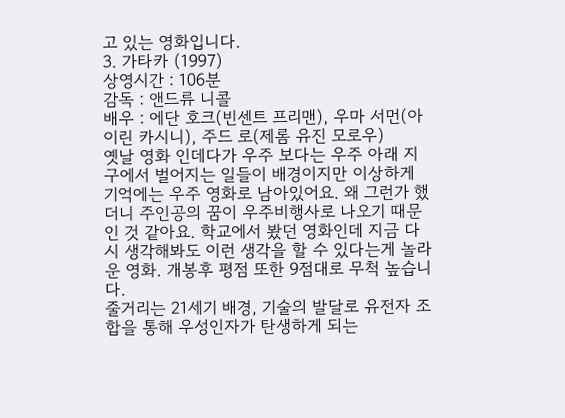고 있는 영화입니다.
3. 가타카 (1997)
상영시간 : 106분
감독 : 앤드류 니콜
배우 : 에단 호크(빈센트 프리맨), 우마 서먼(아이린 카시니), 주드 로(제롬 유진 모로우)
옛날 영화 인데다가 우주 보다는 우주 아래 지구에서 벌어지는 일들이 배경이지만 이상하게 기억에는 우주 영화로 남아있어요. 왜 그런가 했더니 주인공의 꿈이 우주비행사로 나오기 때문인 것 같아요. 학교에서 봤던 영화인데 지금 다시 생각해봐도 이런 생각을 할 수 있다는게 놀라운 영화. 개봉후 평점 또한 9점대로 무척 높습니다.
줄거리는 21세기 배경, 기술의 발달로 유전자 조합을 통해 우성인자가 탄생하게 되는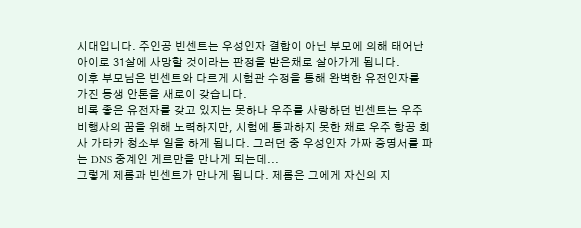시대입니다. 주인공 빈센트는 우성인자 결합이 아닌 부모에 의해 태어난 아이로 31살에 사망할 것이라는 판정을 받은채로 살아가게 됩니다.
이후 부모님은 빈센트와 다르게 시험관 수정을 통해 완벽한 유전인자를 가진 동생 안톤을 새로이 갖습니다.
비록 좋은 유전자를 갖고 있지는 못하나 우주를 사랑하던 빈센트는 우주비행사의 꿈을 위해 노력하지만, 시험에 통과하지 못한 채로 우주 항공 회사 가타카 청소부 일을 하게 됩니다. 그러던 중 우성인자 가짜 증명서를 파는 DNS 중계인 게르만을 만나게 되는데...
그렇게 제롬과 빈센트가 만나게 됩니다. 제롬은 그에게 자신의 지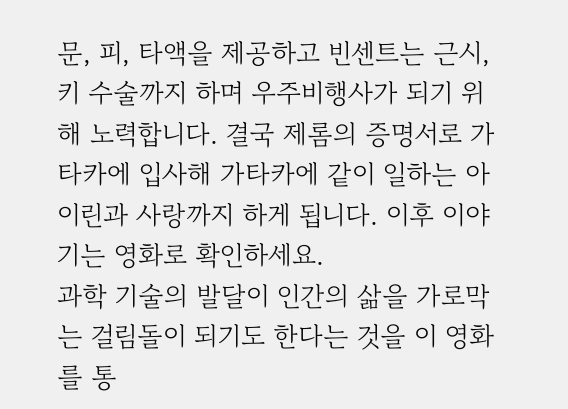문, 피, 타액을 제공하고 빈센트는 근시, 키 수술까지 하며 우주비행사가 되기 위해 노력합니다. 결국 제롬의 증명서로 가타카에 입사해 가타카에 같이 일하는 아이린과 사랑까지 하게 됩니다. 이후 이야기는 영화로 확인하세요.
과학 기술의 발달이 인간의 삶을 가로막는 걸림돌이 되기도 한다는 것을 이 영화를 통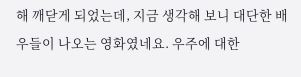해 깨닫게 되었는데, 지금 생각해 보니 대단한 배우들이 나오는 영화였네요. 우주에 대한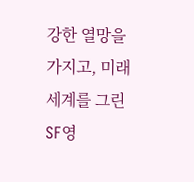강한 열망을 가지고, 미래세계를 그린 SF영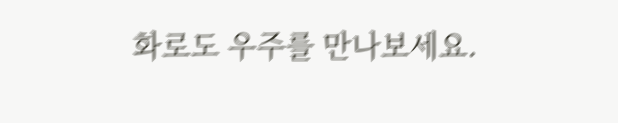화로도 우주를 만나보세요.